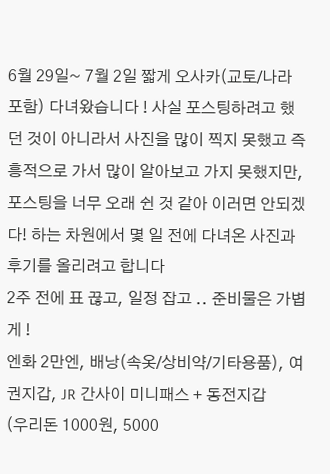6월 29일~ 7월 2일 짧게 오사카(교토/나라 포함) 다녀왔습니다 ! 사실 포스팅하려고 했던 것이 아니라서 사진을 많이 찍지 못했고 즉흥적으로 가서 많이 알아보고 가지 못했지만, 포스팅을 너무 오래 쉰 것 같아 이러면 안되겠다! 하는 차원에서 몇 일 전에 다녀온 사진과 후기를 올리려고 합니다
2주 전에 표 끊고, 일정 잡고 .. 준비물은 가볍게 !
엔화 2만엔, 배낭(속옷/상비약/기타용품), 여권지갑, JR 간사이 미니패스 + 동전지갑
(우리돈 1000원, 5000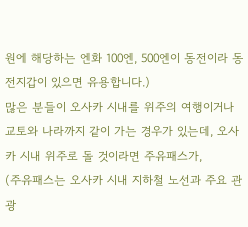원에 해당하는 엔화 100엔, 500엔이 동전이라 동전지갑이 있으면 유용합니다.)
많은 분들이 오사카 시내를 위주의 여행이거나 교토와 나라까지 같이 가는 경우가 있는데, 오사카 시내 위주로 돌 것이라면 주유패스가,
(주유패스는 오사카 시내 지하철 노선과 주요 관광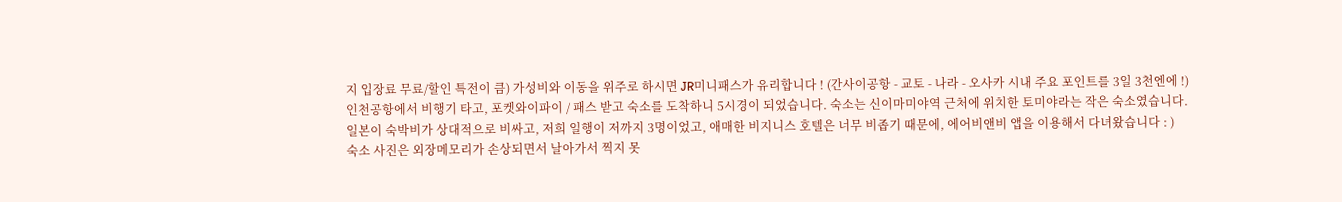지 입장료 무료/할인 특전이 큼) 가성비와 이동을 위주로 하시면 JR미니패스가 유리합니다 ! (간사이공항 - 교토 - 나라 - 오사카 시내 주요 포인트를 3일 3천엔에 !)
인천공항에서 비행기 타고, 포켓와이파이 / 패스 받고 숙소를 도착하니 5시경이 되었습니다. 숙소는 신이마미야역 근처에 위치한 토미야라는 작은 숙소였습니다.
일본이 숙박비가 상대적으로 비싸고, 저희 일행이 저까지 3명이었고, 애매한 비지니스 호텔은 너무 비좁기 때문에, 에어비앤비 앱을 이용해서 다녀왔습니다 : )
숙소 사진은 외장메모리가 손상되면서 날아가서 찍지 못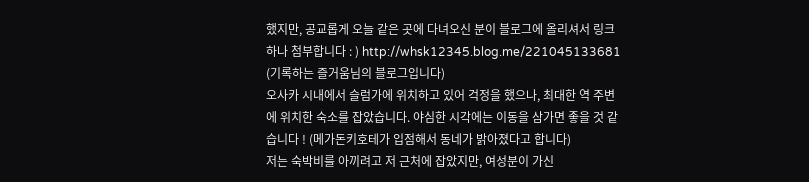했지만, 공교롭게 오늘 같은 곳에 다녀오신 분이 블로그에 올리셔서 링크 하나 첨부합니다 : ) http://whsk12345.blog.me/221045133681 (기록하는 즐거움님의 블로그입니다)
오사카 시내에서 슬럼가에 위치하고 있어 걱정을 했으나, 최대한 역 주변에 위치한 숙소를 잡았습니다. 야심한 시각에는 이동을 삼가면 좋을 것 같습니다 ! (메가돈키호테가 입점해서 동네가 밝아졌다고 합니다)
저는 숙박비를 아끼려고 저 근처에 잡았지만, 여성분이 가신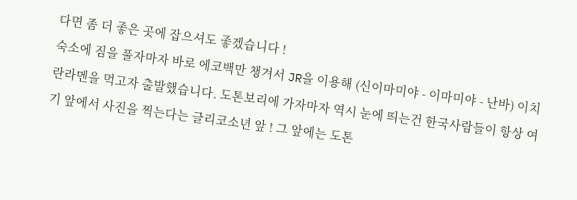다면 좀 더 좋은 곳에 잡으셔도 좋겠습니다 !
숙소에 짐을 풀자마자 바로 에코백만 챙겨서 JR을 이용해 (신이마미야 - 이마미야 - 난바) 이치란라멘을 먹고자 출발했습니다. 도톤보리에 가자마자 역시 눈에 띄는건 한국사람들이 항상 여기 앞에서 사진을 찍는다는 글리코소년 앞 ! 그 앞에는 도톤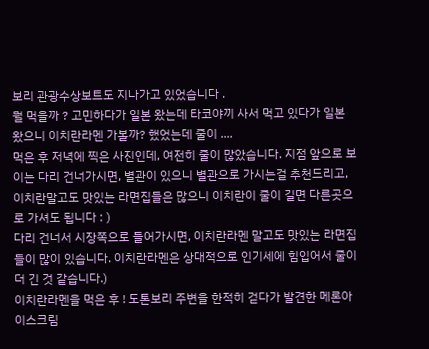보리 관광수상보트도 지나가고 있었습니다 .
뭘 먹을까 ? 고민하다가 일본 왔는데 타코야끼 사서 먹고 있다가 일본 왔으니 이치란라멘 가볼까? 했었는데 줄이 ....
먹은 후 저녁에 찍은 사진인데, 여전히 줄이 많았습니다. 지점 앞으로 보이는 다리 건너가시면, 별관이 있으니 별관으로 가시는걸 추천드리고, 이치란말고도 맛있는 라면집들은 많으니 이치란이 줄이 길면 다른곳으로 가셔도 됩니다 : )
다리 건너서 시장쪽으로 들어가시면, 이치란라멘 말고도 맛있는 라면집들이 많이 있습니다. 이치란라멘은 상대적으로 인기세에 힘입어서 줄이 더 긴 것 같습니다.)
이치란라멘을 먹은 후 ! 도톤보리 주변을 한적히 걷다가 발견한 메론아이스크림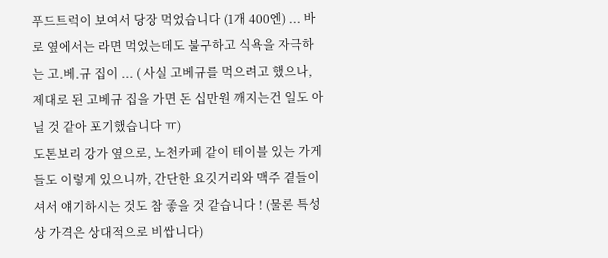푸드트럭이 보여서 당장 먹었습니다 (1개 400엔) ... 바로 옆에서는 라면 먹었는데도 불구하고 식욕을 자극하는 고.베.규 집이 ... ( 사실 고베규를 먹으려고 했으나, 제대로 된 고베규 집을 가면 돈 십만원 깨지는건 일도 아닐 것 같아 포기했습니다 ㅠ)
도톤보리 강가 옆으로, 노천카페 같이 테이블 있는 가게들도 이렇게 있으니까, 간단한 요깃거리와 맥주 곁들이셔서 얘기하시는 것도 참 좋을 것 같습니다 ! (물론 특성상 가격은 상대적으로 비쌉니다)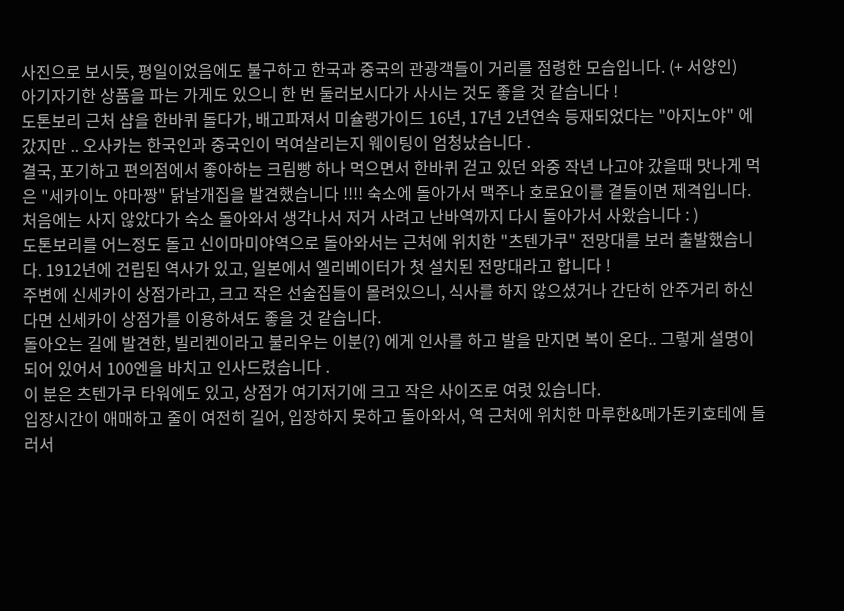사진으로 보시듯, 평일이었음에도 불구하고 한국과 중국의 관광객들이 거리를 점령한 모습입니다. (+ 서양인)
아기자기한 상품을 파는 가게도 있으니 한 번 둘러보시다가 사시는 것도 좋을 것 같습니다 !
도톤보리 근처 샵을 한바퀴 돌다가, 배고파져서 미슐랭가이드 16년, 17년 2년연속 등재되었다는 "아지노야" 에 갔지만 .. 오사카는 한국인과 중국인이 먹여살리는지 웨이팅이 엄청났습니다 .
결국, 포기하고 편의점에서 좋아하는 크림빵 하나 먹으면서 한바퀴 걷고 있던 와중 작년 나고야 갔을때 맛나게 먹은 "세카이노 야마짱" 닭날개집을 발견했습니다 !!!! 숙소에 돌아가서 맥주나 호로요이를 곁들이면 제격입니다. 처음에는 사지 않았다가 숙소 돌아와서 생각나서 저거 사려고 난바역까지 다시 돌아가서 사왔습니다 : )
도톤보리를 어느정도 돌고 신이마미야역으로 돌아와서는 근처에 위치한 "츠텐가쿠" 전망대를 보러 출발했습니다. 1912년에 건립된 역사가 있고, 일본에서 엘리베이터가 첫 설치된 전망대라고 합니다 !
주변에 신세카이 상점가라고, 크고 작은 선술집들이 몰려있으니, 식사를 하지 않으셨거나 간단히 안주거리 하신다면 신세카이 상점가를 이용하셔도 좋을 것 같습니다.
돌아오는 길에 발견한, 빌리켄이라고 불리우는 이분(?) 에게 인사를 하고 발을 만지면 복이 온다.. 그렇게 설명이 되어 있어서 100엔을 바치고 인사드렸습니다 .
이 분은 츠텐가쿠 타워에도 있고, 상점가 여기저기에 크고 작은 사이즈로 여럿 있습니다.
입장시간이 애매하고 줄이 여전히 길어, 입장하지 못하고 돌아와서, 역 근처에 위치한 마루한&메가돈키호테에 들러서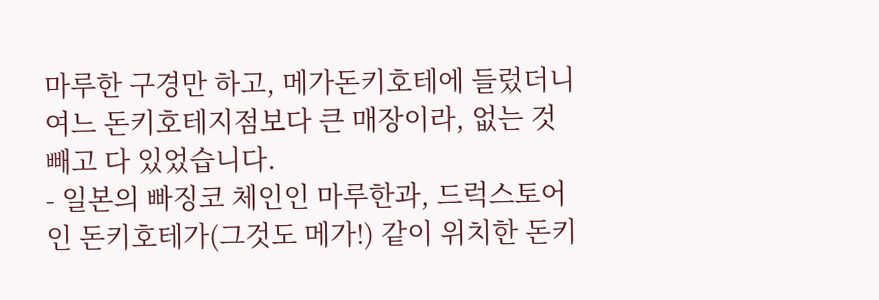마루한 구경만 하고, 메가돈키호테에 들렀더니 여느 돈키호테지점보다 큰 매장이라, 없는 것 빼고 다 있었습니다.
- 일본의 빠징코 체인인 마루한과, 드럭스토어인 돈키호테가(그것도 메가!) 같이 위치한 돈키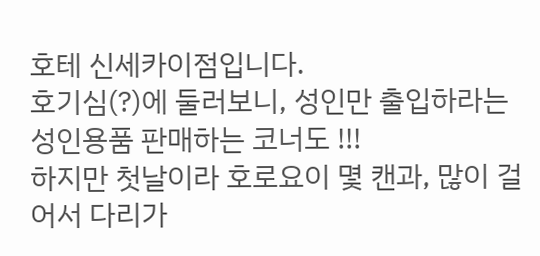호테 신세카이점입니다.
호기심(?)에 둘러보니, 성인만 출입하라는 성인용품 판매하는 코너도 !!!
하지만 첫날이라 호로요이 몇 캔과, 많이 걸어서 다리가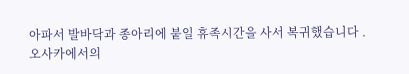아파서 발바닥과 종아리에 붙일 휴족시간을 사서 복귀했습니다 .
오사카에서의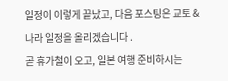일정이 이렇게 끝났고, 다음 포스팅은 교토 & 나라 일정을 올리겠습니다 .
곧 휴가철이 오고, 일본 여행 준비하시는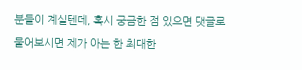분들이 계실텐데, 혹시 궁금한 점 있으면 댓글로 물어보시면 제가 아는 한 최대한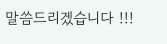말씀드리겠습니다 !!!